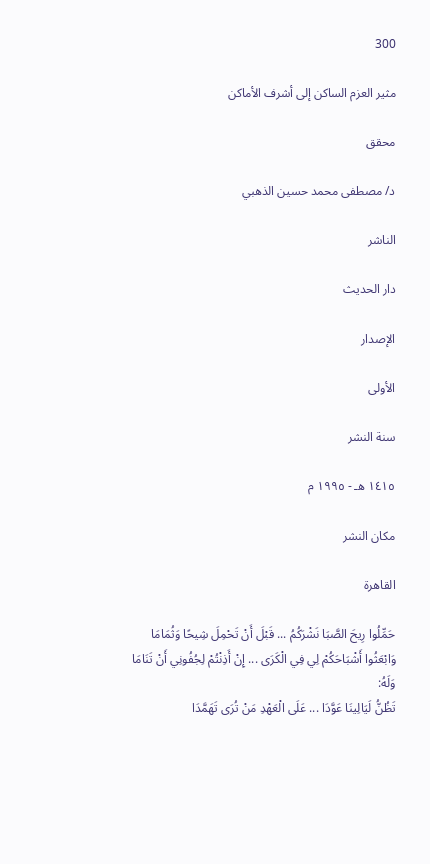300

مثير العزم الساكن إلى أشرف الأماكن

محقق

د/ مصطفى محمد حسين الذهبي

الناشر

دار الحديث

الإصدار

الأولى

سنة النشر

١٤١٥ هـ - ١٩٩٥ م

مكان النشر

القاهرة

حَمِّلُوا رِيحَ الصَّبَا نَشْرَكُمُ ... قَبْلَ أَنْ تَحْمِلَ شِيحًا وَثُمَامَا
وَابْعَثُوا أَشْبَاحَكُمْ لِي فِي الْكَرَى ... إِنْ أَذِنْتُمْ لِجُفُونِي أَنْ تَنَامَا
وَلَهُ:
تَظُنُّ لَيَالِينَا عَوَّدَا ... عَلَى الْعَهْدِ مَنْ تُرَى تَهَمَّدَا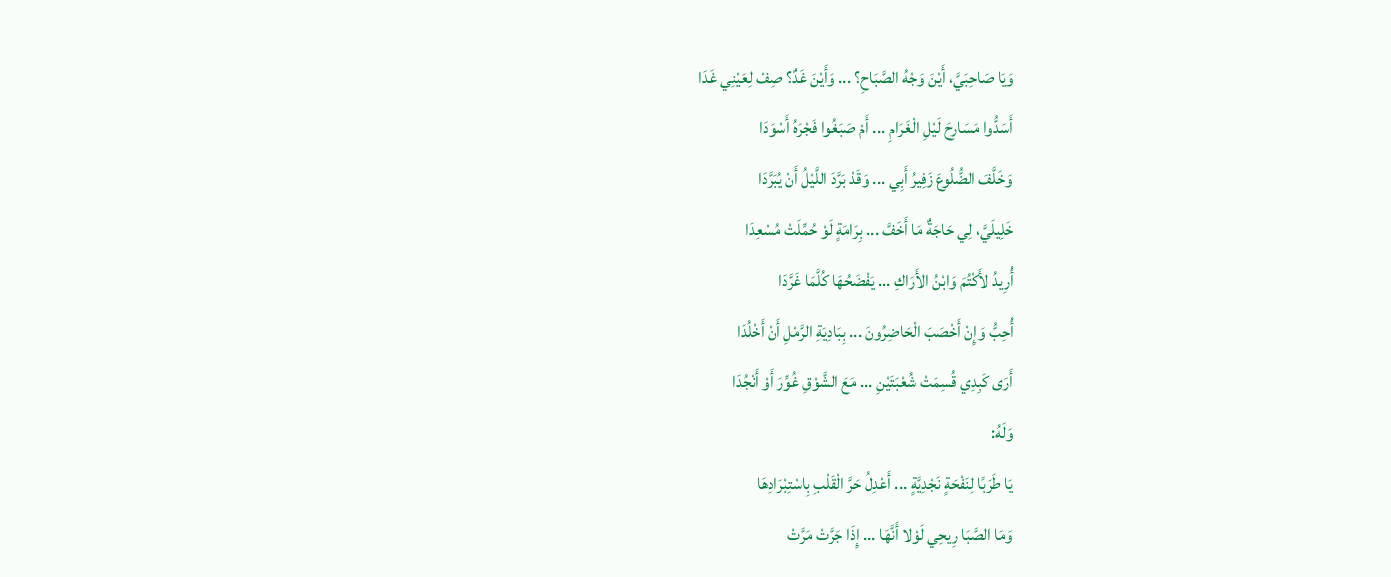وَيَا صَاحِبَيَّ، أَيْنَ وَجْهُ الصَّبَاحِ؟ ... وَأَيْنَ غَدٌ؟ صِفْ لِعَيْنِي غَدَا
أَسَدُّوا مَسَارِحَ لَيْلِ الْغَرَامِ ... أَمْ صَبَغُوا فَجْرَهُ أَسْوَدَا
وَخَلَّفَ الضُّلُوعَ زَفِيرُ أَبِي ... وَقَدْ بَرَّدَ اللَّيْلُ أَنْ يُبَرَّدَا
خَلِيلَيَّ، لِي حَاجَةٌ مَا أَخَفَّ ... بِرَامَةٍ لَوْ حُمِّلَتْ مُسْعِدَا
أُرِيدُ لأَكْتُمَ وَابْنُ الأَرَاكِ ... يَفْضَحُهَا كُلَّمَا غَرَّدَا
أُحِبُّ وَإِنْ أَخْصَبَ الْحَاضِرُونَ ... بِبَادِيَةِ الرَّمْلِ أَنْ أَخْلُدَا
أَرَى كَبِدِي قُسِمَتْ شُعْبَتَيْنِ ... مَعَ الشَّوْقِ غُوِّرَ أَوْ أَنْجُدَا
وَلَهُ:
يَا طَرَبًا لِنَفْحَةٍ نَجْدِيَّةٍ ... أَعْدِلُ حَرَّ الْقَلْبِ بِاسْتِبْرَادِهَا
وَمَا الصَّبَا رِيحِي لَوْلا أَنَّهَا ... إِذَا جَرَّتْ مَرَّتْ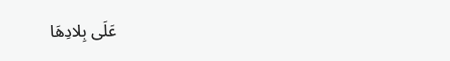عَلَى بِلادِهَا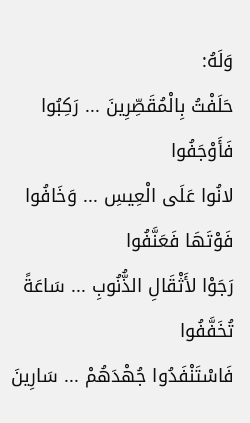وَلَهُ:
حَلَفْتُ بِالْمُقَصِّرِينَ ... رَكِبُوا فَأَوْجَفُوا
لانُوا عَلَى الْعِيسِ ... وَخَافُوا فَوْتَهَا فَعَنَّفُوا
رَجَوْا لأَثْقَالِ الذُّنُوبِ ... سَاعَةً تُخَفَّفُوا
فَاسْتَنْفَدُوا جُهْدَهُمْ ... سَارِينَ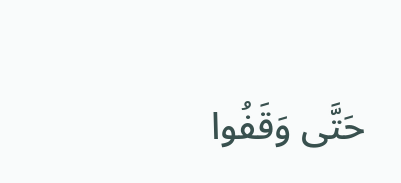حَتَّى وَقَفُوا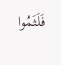فَلَثَمُوا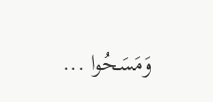وَمَسَحُوا ...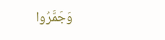وَجَمَّرُوا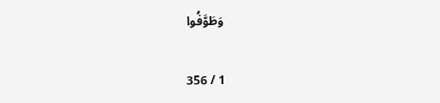وَطَوَّفُوا

1 / 356